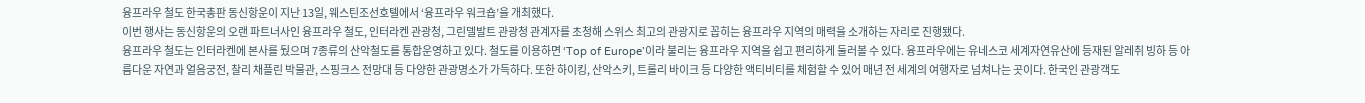융프라우 철도 한국총판 동신항운이 지난 13일, 웨스틴조선호텔에서 ‘융프라우 워크숍’을 개최했다.
이번 행사는 동신항운의 오랜 파트너사인 융프라우 철도, 인터라켄 관광청, 그린델발트 관광청 관계자를 초청해 스위스 최고의 관광지로 꼽히는 융프라우 지역의 매력을 소개하는 자리로 진행됐다.
융프라우 철도는 인터라켄에 본사를 뒀으며 7종류의 산악철도를 통합운영하고 있다. 철도를 이용하면 ‘Top of Europe’이라 불리는 융프라우 지역을 쉽고 편리하게 둘러볼 수 있다. 융프라우에는 유네스코 세계자연유산에 등재된 알레취 빙하 등 아름다운 자연과 얼음궁전, 찰리 채플린 박물관, 스핑크스 전망대 등 다양한 관광명소가 가득하다. 또한 하이킹, 산악스키, 트롤리 바이크 등 다양한 액티비티를 체험할 수 있어 매년 전 세계의 여행자로 넘쳐나는 곳이다. 한국인 관광객도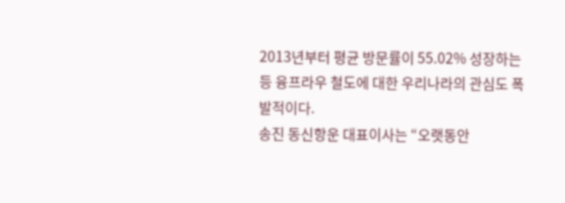2013년부터 평균 방문률이 55.02% 성장하는 등 융프라우 철도에 대한 우리나라의 관심도 폭발적이다.
송진 동신항운 대표이사는 “오랫동안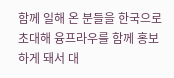함께 일해 온 분들을 한국으로 초대해 융프라우를 함께 홍보하게 돼서 대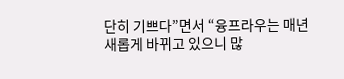단히 기쁘다”면서 “융프라우는 매년 새롭게 바뀌고 있으니 많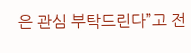은 관심 부탁드린다”고 전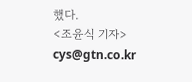했다.
<조윤식 기자> cys@gtn.co.kr